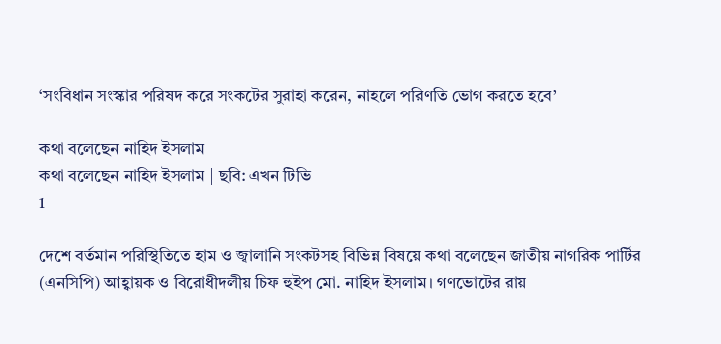‘সংবিধান সংস্কার পরিষদ করে সংকটের সুরাহা করেন, নাহলে পরিণতি ভোগ করতে হবে’

কথা বলেছেন নাহিদ ইসলাম
কথা বলেছেন নাহিদ ইসলাম | ছবি: এখন টিভি
1

দেশে বর্তমান পরিস্থিতিতে হাম ও জ্বালানি সংকটসহ বিভিন্ন বিষয়ে কথা বলেছেন জাতীয় নাগরিক পার্টির (এনসিপি) আহ্বায়ক ও বিরোধীদলীয় চিফ হুইপ মো. নাহিদ ইসলাম। গণভোটের রায়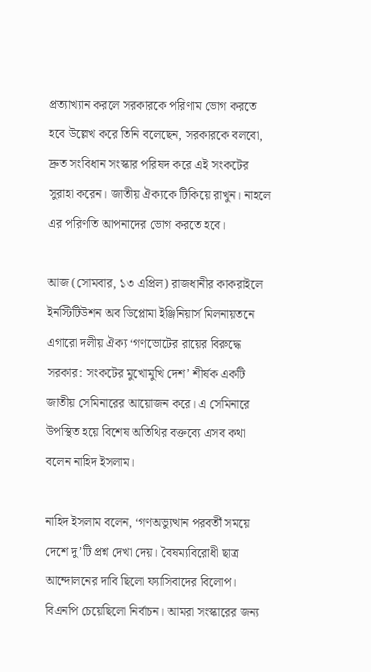প্রত্যাখ্যান করলে সরকারকে পরিণাম ভোগ করতে হবে উল্লেখ করে তিনি বলেছেন, সরকারকে বলবো, দ্রুত সংবিধান সংস্কার পরিষদ করে এই সংকটের সুরাহা করেন। জাতীয় ঐক্যকে টিকিয়ে রাখুন। নাহলে এর পরিণতি আপনাদের ভোগ করতে হবে।

আজ (সোমবার, ১৩ এপ্রিল) রাজধানীর কাকরাইলে ইনস্টিটিউশন অব ডিপ্লোমা ইঞ্জিনিয়ার্স মিলনায়তনে এগারো দলীয় ঐক্য ‘গণভোটের রায়ের বিরুদ্ধে সরকার: সংকটের মুখোমুখি দেশ’ শীর্ষক একটি জাতীয় সেমিনারের আয়োজন করে। এ সেমিনারে উপস্থিত হয়ে বিশেষ অতিথির বক্তব্যে এসব কথা বলেন নাহিদ ইসলাম।

নাহিদ ইসলাম বলেন, ‘গণঅভ্যুত্থান পরবর্তী সময়ে দেশে দু’টি প্রশ্ন দেখা দেয়। বৈষম্যবিরোধী ছাত্র আন্দোলনের দাবি ছিলো ফ্যাসিবাদের বিলোপ। বিএনপি চেয়েছিলো নির্বাচন। আমরা সংস্কারের জন্য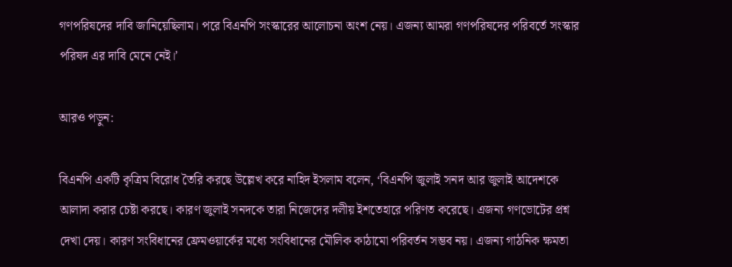গণপরিষদের দাবি জানিয়েছিলাম। পরে বিএনপি সংস্কারের আলোচনা অংশ নেয়। এজন্য আমরা গণপরিষদের পরিবর্তে সংস্কার পরিষদ এর দাবি মেনে নেই।’

আরও পড়ুন:

বিএনপি একটি কৃত্রিম বিরোধ তৈরি করছে উল্লেখ করে নাহিদ ইসলাম বলেন, ‘বিএনপি জুলাই সনদ আর জুলাই আদেশকে আলাদা করার চেষ্টা করছে। কারণ জুলাই সনদকে তারা নিজেদের দলীয় ইশতেহারে পরিণত করেছে। এজন্য গণভোটের প্রশ্ন দেখা দেয়। কারণ সংবিধানের ফ্রেমওয়ার্কের মধ্যে সংবিধানের মৌলিক কাঠামো পরিবর্তন সম্ভব নয়। এজন্য গাঠনিক ক্ষমতা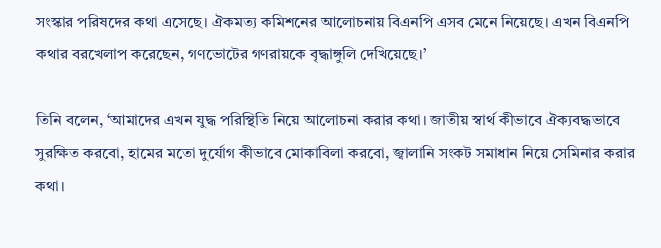সংস্কার পরিষদের কথা এসেছে। ঐকমত্য কমিশনের আলোচনায় বিএনপি এসব মেনে নিয়েছে। এখন বিএনপি কথার বরখেলাপ করেছেন, গণভোটের গণরায়কে বৃদ্ধাঙ্গুলি দেখিয়েছে।’

তিনি বলেন, ‘আমাদের এখন যুদ্ধ পরিস্থিতি নিয়ে আলোচনা করার কথা। জাতীয় স্বার্থ কীভাবে ঐক্যবদ্ধভাবে সুরক্ষিত করবো, হামের মতো দুর্যোগ কীভাবে মোকাবিলা করবো, জ্বালানি সংকট সমাধান নিয়ে সেমিনার করার কথা।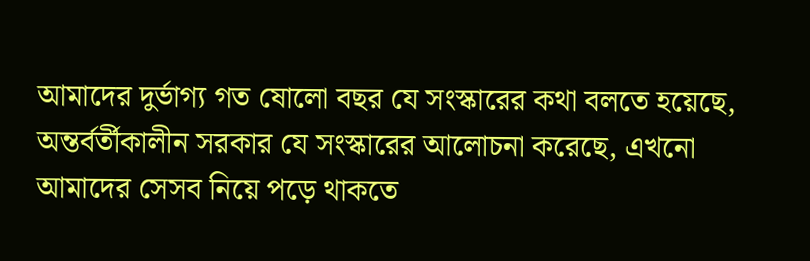আমাদের দুর্ভাগ্য গত ষোলো বছর যে সংস্কারের কথা বলতে হয়েছে, অন্তর্বর্তীকালীন সরকার যে সংস্কারের আলোচনা করেছে, এখনো আমাদের সেসব নিয়ে পড়ে থাকতে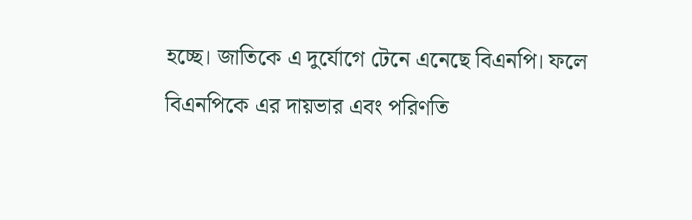হচ্ছে। জাতিকে এ দুর্যোগে টেনে এনেছে বিএনপি। ফলে বিএনপিকে এর দায়ভার এবং পরিণতি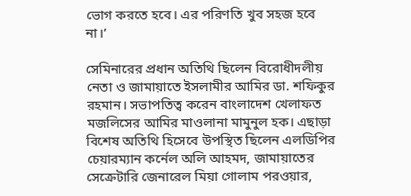ভোগ করতে হবে। এর পরিণতি খুব সহজ হবে না।’

সেমিনারের প্রধান অতিথি ছিলেন বিরোধীদলীয় নেতা ও জামায়াতে ইসলামীর আমির ডা. শফিকুর রহমান। সভাপতিত্ব করেন বাংলাদেশ খেলাফত মজলিসের আমির মাওলানা মামুনুল হক। এছাড়া‌ বিশেষ অতিথি হিসেবে উপস্থিত ছিলেন এলডিপির চেয়ারম্যান কর্নেল অলি আহমদ, জামায়াতের সেক্রেটারি জেনারেল মিয়া গোলাম পরওয়ার,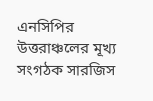এনসিপির উত্তরাঞ্চলের মূখ্য সংগঠক সারজিস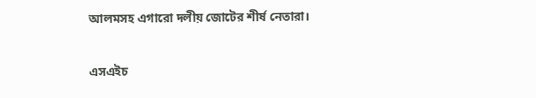আলমসহ এগারো দলীয় জোটের শীর্ষ নেতারা।

এসএইচ